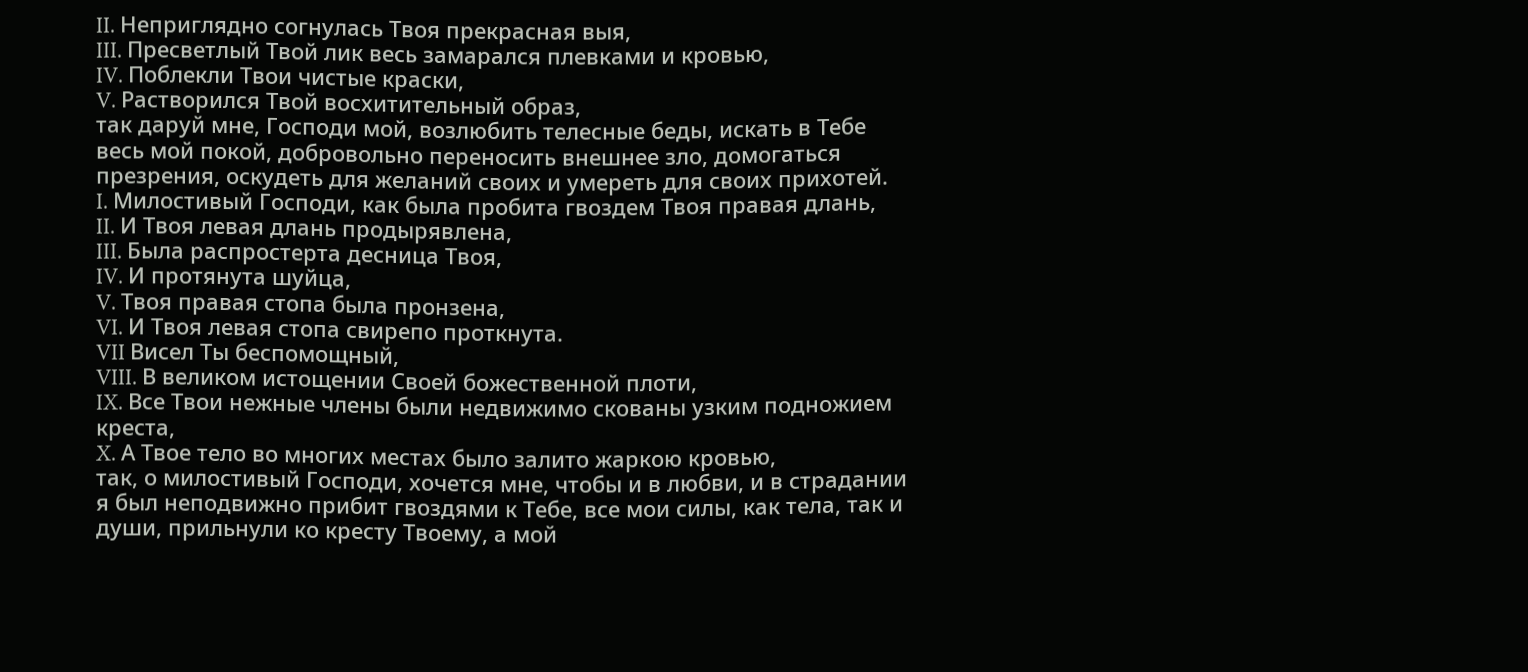II. Неприглядно согнулась Твоя прекрасная выя,
III. Пресветлый Твой лик весь замарался плевками и кровью,
IV. Поблекли Твои чистые краски,
V. Растворился Твой восхитительный образ,
так даруй мне, Господи мой, возлюбить телесные беды, искать в Тебе весь мой покой, добровольно переносить внешнее зло, домогаться презрения, оскудеть для желаний своих и умереть для своих прихотей.
I. Милостивый Господи, как была пробита гвоздем Твоя правая длань,
II. И Твоя левая длань продырявлена,
III. Была распростерта десница Твоя,
IV. И протянута шуйца,
V. Твоя правая стопа была пронзена,
VI. И Твоя левая стопа свирепо проткнута.
VII Висел Ты беспомощный,
VIII. В великом истощении Своей божественной плоти,
IX. Все Твои нежные члены были недвижимо скованы узким подножием креста,
X. А Твое тело во многих местах было залито жаркою кровью,
так, о милостивый Господи, хочется мне, чтобы и в любви, и в страдании я был неподвижно прибит гвоздями к Тебе, все мои силы, как тела, так и души, прильнули ко кресту Твоему, а мой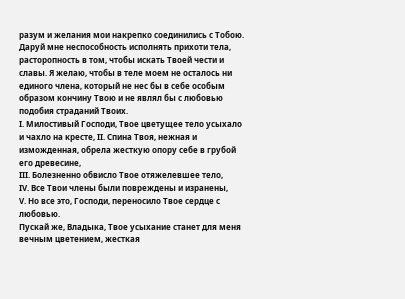разум и желания мои накрепко соединились с Тобою. Даруй мне неспособность исполнять прихоти тела, расторопность в том, чтобы искать Твоей чести и славы. Я желаю, чтобы в теле моем не осталось ни единого члена, который не нес бы в себе особым образом кончину Твою и не являл бы с любовью подобия страданий Твоих.
I. Милостивый Господи, Твое цветущее тело усыхало и чахло на кресте, II. Спина Твоя, нежная и изможденная, обрела жесткую опору себе в грубой его древесине,
III. Болезненно обвисло Твое отяжелевшее тело,
IV. Все Твои члены были повреждены и изранены,
V. Но все это, Господи, переносило Твое сердце с любовью.
Пускай же, Владыка, Твое усыхание станет для меня вечным цветением, жесткая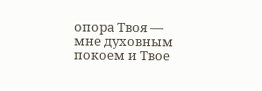опора Твоя — мне духовным покоем и Твое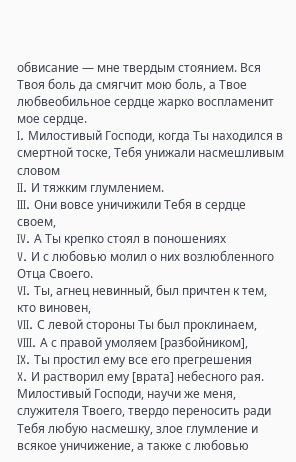обвисание — мне твердым стоянием. Вся Твоя боль да смягчит мою боль, а Твое любвеобильное сердце жарко воспламенит мое сердце.
I. Милостивый Господи, когда Ты находился в смертной тоске, Тебя унижали насмешливым словом
II. И тяжким глумлением.
III. Они вовсе уничижили Тебя в сердце своем,
IV. А Ты крепко стоял в поношениях
V. И с любовью молил о них возлюбленного Отца Своего.
VI. Ты, агнец невинный, был причтен к тем, кто виновен,
VII. С левой стороны Ты был проклинаем,
VIII. А с правой умоляем [разбойником],
IX. Ты простил ему все его прегрешения
X. И растворил ему [врата] небесного рая.
Милостивый Господи, научи же меня, служителя Твоего, твердо переносить ради Тебя любую насмешку, злое глумление и всякое уничижение, а также с любовью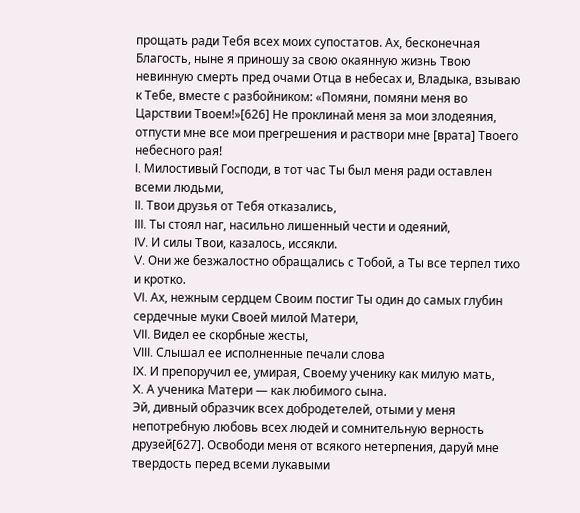прощать ради Тебя всех моих супостатов. Ах, бесконечная Благость, ныне я приношу за свою окаянную жизнь Твою невинную смерть пред очами Отца в небесах и, Владыка, взываю к Тебе, вместе с разбойником: «Помяни, помяни меня во Царствии Твоем!»[626] Не проклинай меня за мои злодеяния, отпусти мне все мои прегрешения и раствори мне [врата] Твоего небесного рая!
I. Милостивый Господи, в тот час Ты был меня ради оставлен всеми людьми,
II. Твои друзья от Тебя отказались,
III. Ты стоял наг, насильно лишенный чести и одеяний,
IV. И силы Твои, казалось, иссякли.
V. Они же безжалостно обращались с Тобой, а Ты все терпел тихо и кротко.
VI. Ах, нежным сердцем Своим постиг Ты один до самых глубин сердечные муки Своей милой Матери,
VII. Видел ее скорбные жесты,
VIII. Слышал ее исполненные печали слова
IX. И препоручил ее, умирая, Своему ученику как милую мать,
X. А ученика Матери — как любимого сына.
Эй, дивный образчик всех добродетелей, отыми у меня непотребную любовь всех людей и сомнительную верность друзей[627]. Освободи меня от всякого нетерпения, даруй мне твердость перед всеми лукавыми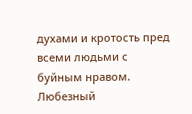духами и кротость пред всеми людьми с буйным нравом. Любезный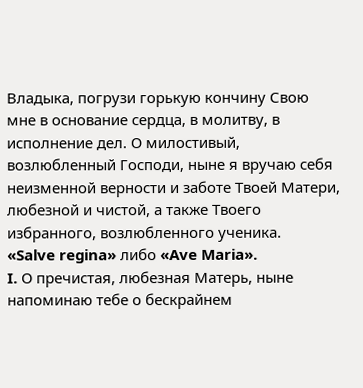Владыка, погрузи горькую кончину Свою мне в основание сердца, в молитву, в исполнение дел. О милостивый, возлюбленный Господи, ныне я вручаю себя неизменной верности и заботе Твоей Матери, любезной и чистой, а также Твоего избранного, возлюбленного ученика.
«Salve regina» либо «Ave Maria».
I. О пречистая, любезная Матерь, ныне напоминаю тебе о бескрайнем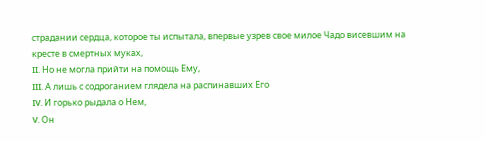страдании сердца, которое ты испытала, впервые узрев свое милое Чадо висевшим на кресте в смертных муках,
II. Но не могла прийти на помощь Ему,
III. А лишь с содроганием глядела на распинавших Его
IV. И горько рыдала о Нем,
V. Он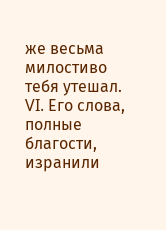же весьма милостиво тебя утешал.
VI. Его слова, полные благости, изранили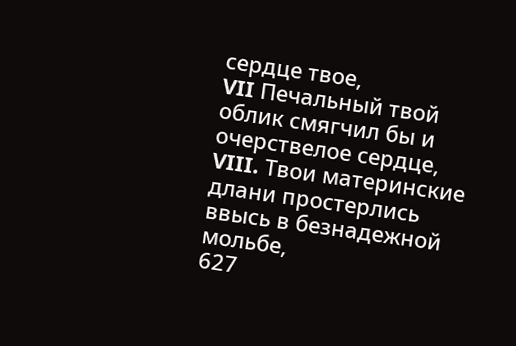сердце твое,
VII Печальный твой облик смягчил бы и очерствелое сердце,
VIII. Твои материнские длани простерлись ввысь в безнадежной мольбе,
627